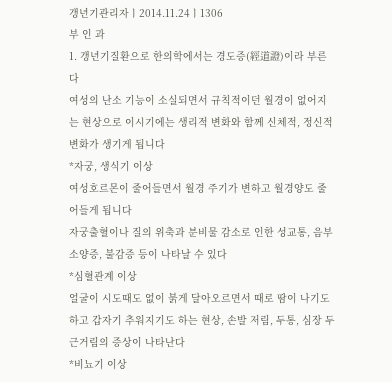갱년기관리자ㅣ2014.11.24ㅣ1306
부 인 과
1. 갱년기질환으로 한의학에서는 경도증(經道證)이라 부른다
여성의 난소 기능이 소실되면서 규칙적이던 월경이 없어지는 현상으로 이시기에는 생리적 변화와 함께 신체적, 정신적 변화가 생기게 됩니다
*자궁, 생식기 이상
여성호르몬이 줄어들면서 월경 주기가 변하고 월경양도 줄어들게 됩니다
자궁출혈이나 질의 위축과 분비물 감소로 인한 성교통, 음부소양증, 불감증 등이 나타날 수 있다
*심혈관계 이상
얼굴이 시도때도 없이 붉게 달아오르면서 때로 땀이 나기도 하고 갑자기 추워지기도 하는 현상, 손발 저림, 두통, 심장 두근거림의 증상이 나타난다
*비뇨기 이상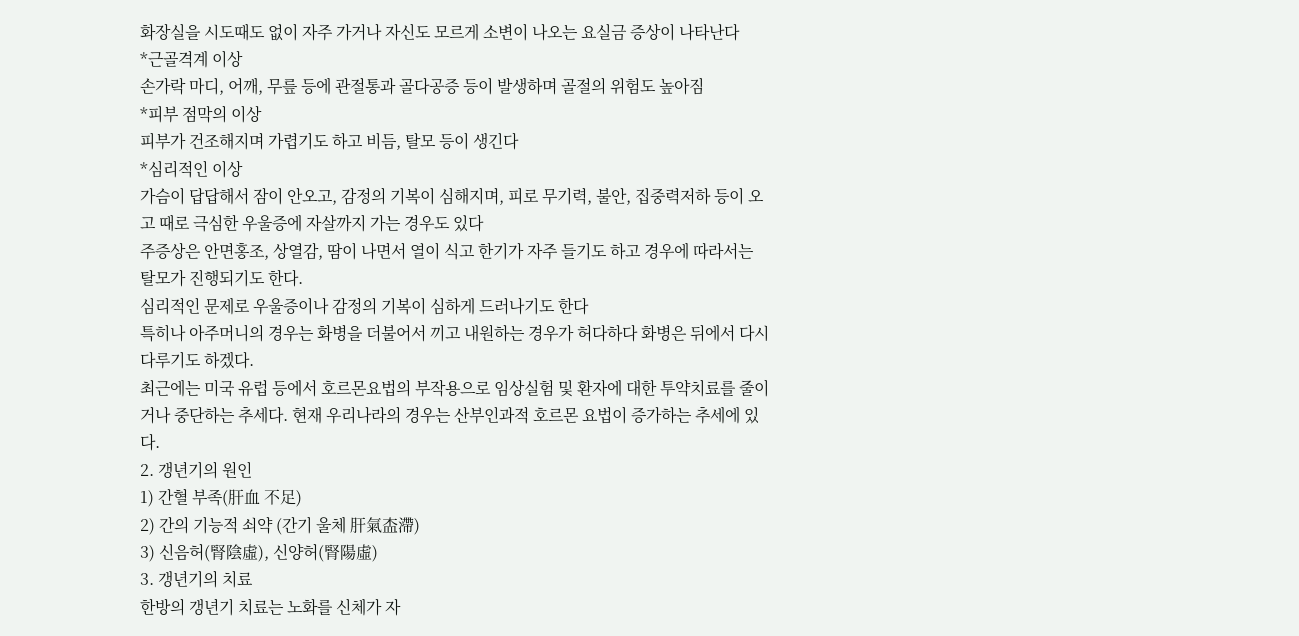화장실을 시도때도 없이 자주 가거나 자신도 모르게 소변이 나오는 요실금 증상이 나타난다
*근골격계 이상
손가락 마디, 어깨, 무릎 등에 관절통과 골다공증 등이 발생하며 골절의 위험도 높아짐
*피부 점막의 이상
피부가 건조해지며 가렵기도 하고 비듬, 탈모 등이 생긴다
*심리적인 이상
가슴이 답답해서 잠이 안오고, 감정의 기복이 심해지며, 피로 무기력, 불안, 집중력저하 등이 오고 때로 극심한 우울증에 자살까지 가는 경우도 있다
주증상은 안면홍조, 상열감, 땀이 나면서 열이 식고 한기가 자주 들기도 하고 경우에 따라서는 탈모가 진행되기도 한다.
심리적인 문제로 우울증이나 감정의 기복이 심하게 드러나기도 한다
특히나 아주머니의 경우는 화병을 더불어서 끼고 내원하는 경우가 허다하다 화병은 뒤에서 다시 다루기도 하겠다.
최근에는 미국 유럽 등에서 호르몬요법의 부작용으로 임상실험 및 환자에 대한 투약치료를 줄이거나 중단하는 추세다. 현재 우리나라의 경우는 산부인과적 호르몬 요법이 증가하는 추세에 있다.
2. 갱년기의 원인
1) 간혈 부족(肝血 不足)
2) 간의 기능적 쇠약 (간기 울체 肝氣㭗滯)
3) 신음허(腎陰虛), 신양허(腎陽虛)
3. 갱년기의 치료
한방의 갱년기 치료는 노화를 신체가 자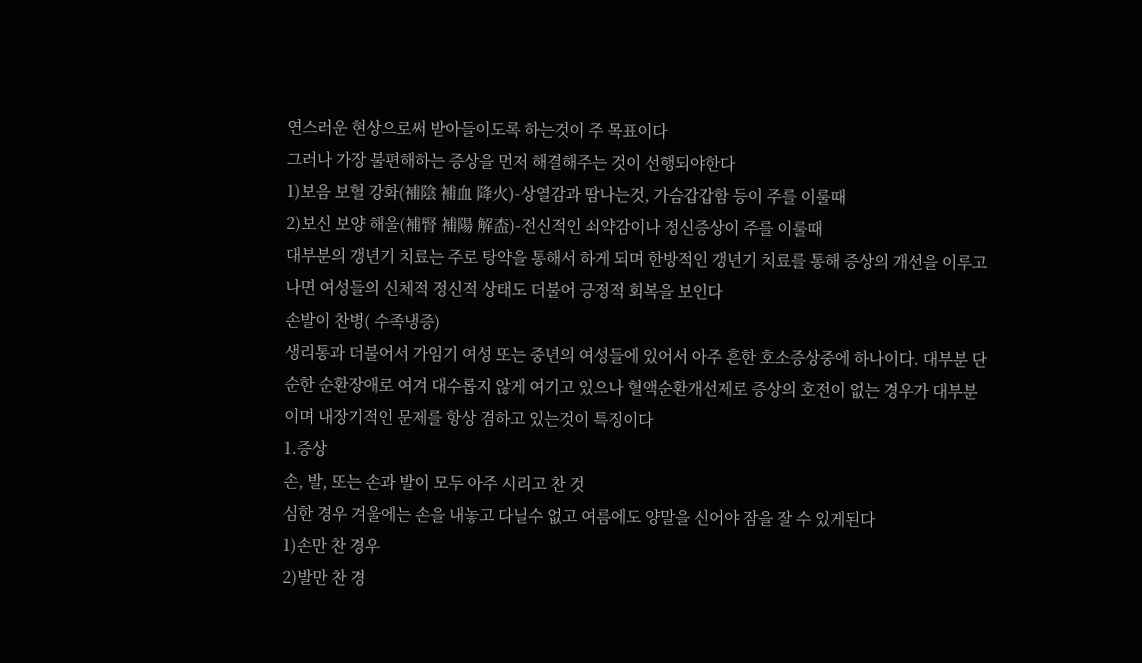연스러운 현상으로써 받아들이도록 하는것이 주 목표이다
그러나 가장 불편해하는 증상을 먼저 해결해주는 것이 선행되야한다
1)보음 보혈 강화(補陰 補血 降火)-상열감과 땀나는것, 가슴갑갑함 등이 주를 이룰때
2)보신 보양 해울(補腎 補陽 解㭗)-전신적인 쇠약감이나 정신증상이 주를 이룰때
대부분의 갱년기 치료는 주로 탕약을 통해서 하게 되며 한방적인 갱년기 치료를 통해 증상의 개선을 이루고 나면 여성들의 신체적 정신적 상태도 더불어 긍정적 회복을 보인다
손발이 찬병( 수족냉증)
생리통과 더불어서 가임기 여성 또는 중년의 여성들에 있어서 아주 흔한 호소증상중에 하나이다. 대부분 단순한 순환장애로 여겨 대수롭지 않게 여기고 있으나 혈액순환개선제로 증상의 호전이 없는 경우가 대부분이며 내장기적인 문제를 항상 겸하고 있는것이 특징이다
1.증상
손, 발, 또는 손과 발이 모두 아주 시리고 찬 것
심한 경우 겨울에는 손을 내놓고 다닐수 없고 여름에도 양말을 신어야 잠을 잘 수 있게된다
1)손만 찬 경우
2)발만 찬 경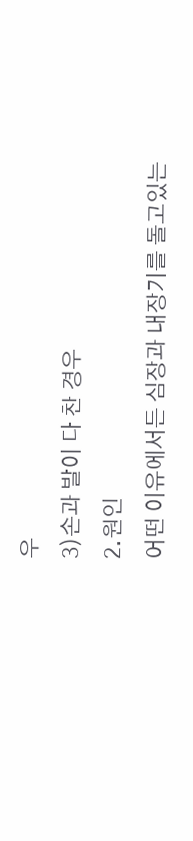우
3)손과 발이 다 찬 경우
2.원인
어떤 이유에서든 심장과 내장기를 돌고있는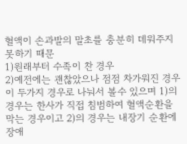혈액이 손과발의 말초를 충분히 데워주지 못하기 때문
1)원래부터 수족이 찬 경우
2)예전에는 괜찮았으나 점점 차가워진 경우
이 두가지 경우로 나눠서 볼수 있으며 1)의 경우는 한사가 직접 침범하여 혈액순환을 막는 경우이고 2)의 경우는 내장기 순환에 장애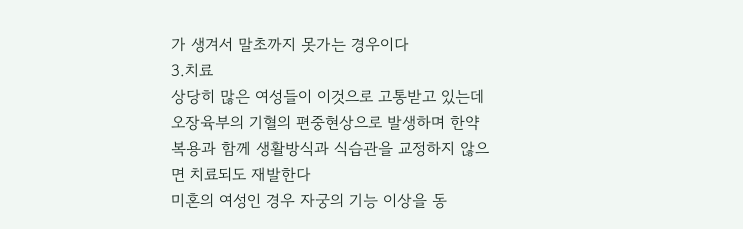가 생겨서 말초까지 못가는 경우이다
3.치료
상당히 많은 여성들이 이것으로 고통받고 있는데 오장육부의 기혈의 편중현상으로 발생하며 한약복용과 함께 생활방식과 식습관을 교정하지 않으면 치료되도 재발한다
미혼의 여성인 경우 자궁의 기능 이상을 동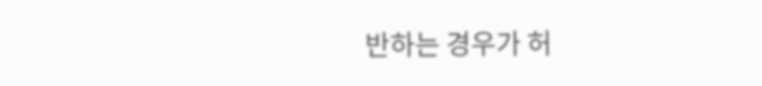반하는 경우가 허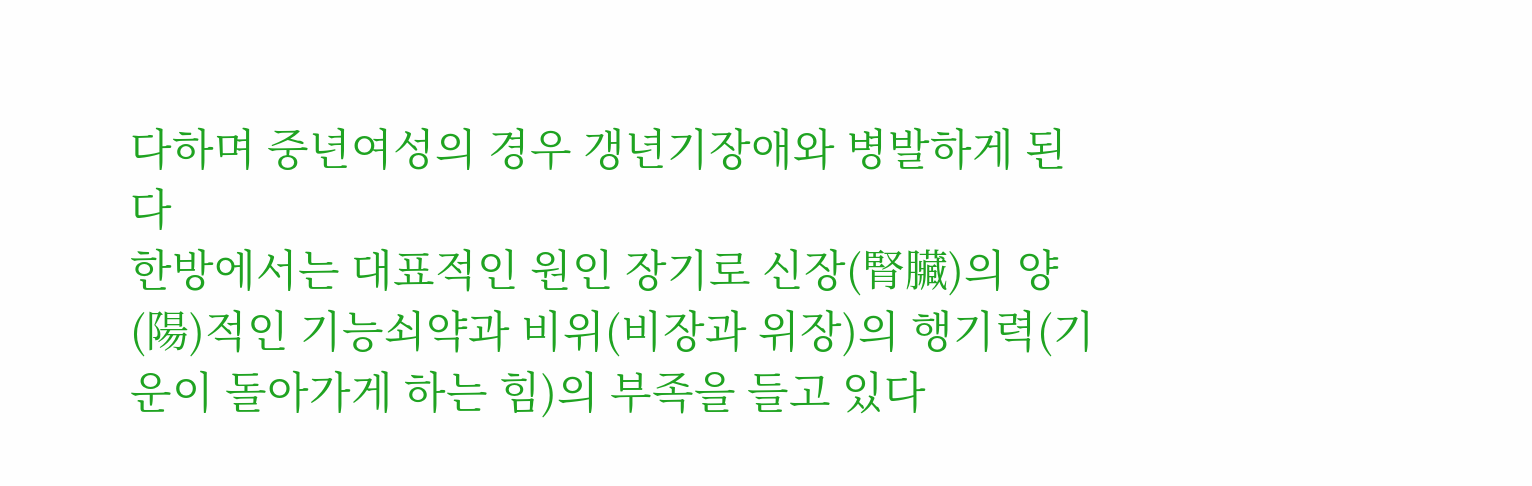다하며 중년여성의 경우 갱년기장애와 병발하게 된다
한방에서는 대표적인 원인 장기로 신장(腎臟)의 양(陽)적인 기능쇠약과 비위(비장과 위장)의 행기력(기운이 돌아가게 하는 힘)의 부족을 들고 있다